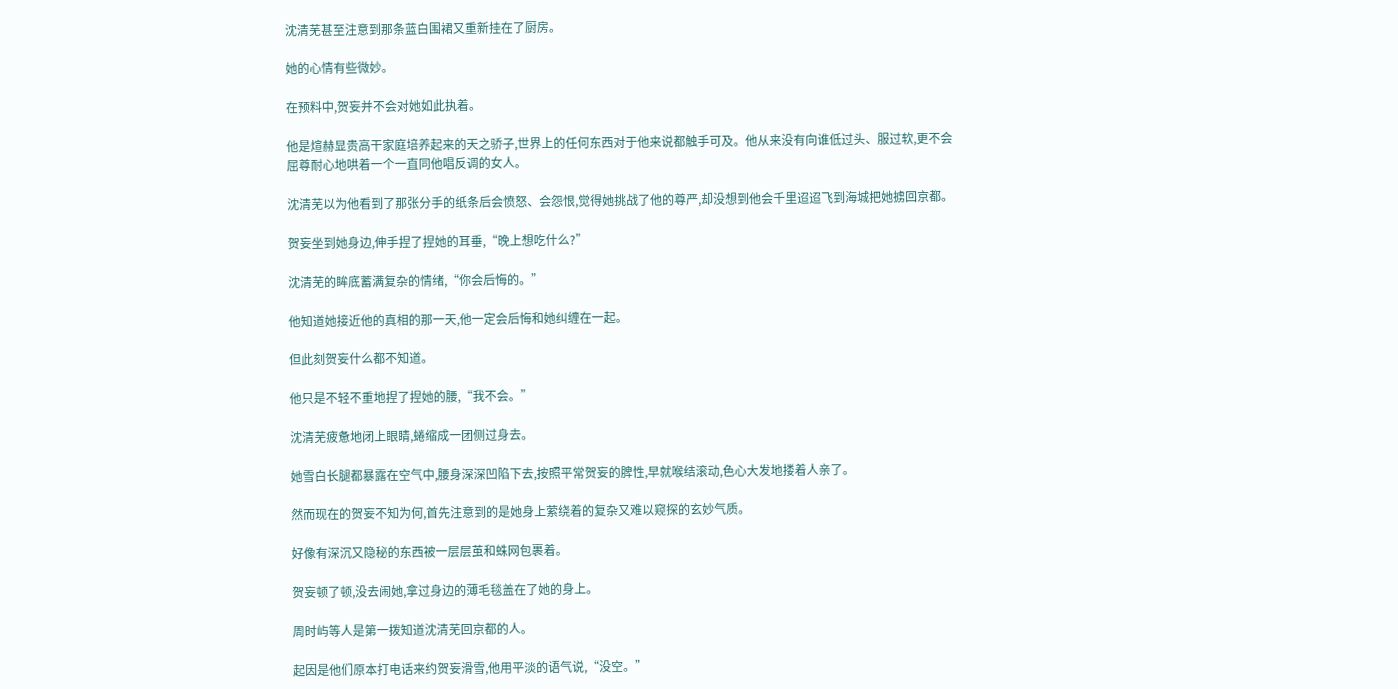沈清芜甚至注意到那条蓝白围裙又重新挂在了厨房。

她的心情有些微妙。

在预料中,贺妄并不会对她如此执着。

他是煊赫显贵高干家庭培养起来的天之骄子,世界上的任何东西对于他来说都触手可及。他从来没有向谁低过头、服过软,更不会屈尊耐心地哄着一个一直同他唱反调的女人。

沈清芜以为他看到了那张分手的纸条后会愤怒、会怨恨,觉得她挑战了他的尊严,却没想到他会千里迢迢飞到海城把她掳回京都。

贺妄坐到她身边,伸手捏了捏她的耳垂,“晚上想吃什么?”

沈清芜的眸底蓄满复杂的情绪,“你会后悔的。”

他知道她接近他的真相的那一天,他一定会后悔和她纠缠在一起。

但此刻贺妄什么都不知道。

他只是不轻不重地捏了捏她的腰,“我不会。”

沈清芜疲惫地闭上眼睛,蜷缩成一团侧过身去。

她雪白长腿都暴露在空气中,腰身深深凹陷下去,按照平常贺妄的脾性,早就喉结滚动,色心大发地搂着人亲了。

然而现在的贺妄不知为何,首先注意到的是她身上萦绕着的复杂又难以窥探的玄妙气质。

好像有深沉又隐秘的东西被一层层茧和蛛网包裹着。

贺妄顿了顿,没去闹她,拿过身边的薄毛毯盖在了她的身上。

周时屿等人是第一拨知道沈清芜回京都的人。

起因是他们原本打电话来约贺妄滑雪,他用平淡的语气说,“没空。”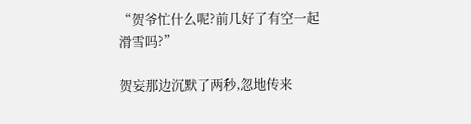“贺爷忙什么呢?前几好了有空一起滑雪吗?”

贺妄那边沉默了两秒,忽地传来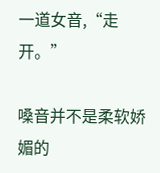一道女音,“走开。”

嗓音并不是柔软娇媚的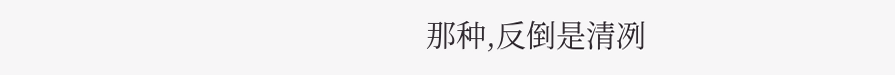那种,反倒是清冽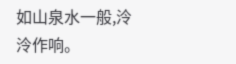如山泉水一般,泠泠作响。